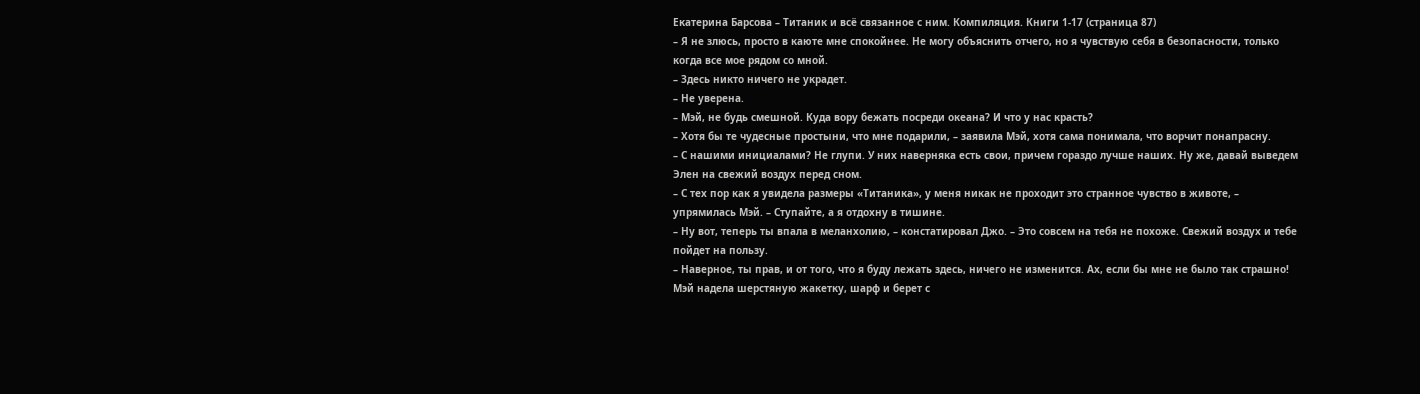Екатерина Барсова – Титаник и всё связанное с ним. Компиляция. Книги 1-17 (страница 87)
– Я не злюсь, просто в каюте мне спокойнее. Не могу объяснить отчего, но я чувствую себя в безопасности, только когда все мое рядом со мной.
– Здесь никто ничего не украдет.
– Не уверена.
– Мэй, не будь смешной. Куда вору бежать посреди океана? И что у нас красть?
– Хотя бы те чудесные простыни, что мне подарили, – заявила Мэй, хотя сама понимала, что ворчит понапрасну.
– С нашими инициалами? Не глупи. У них наверняка есть свои, причем гораздо лучше наших. Ну же, давай выведем Элен на свежий воздух перед сном.
– С тех пор как я увидела размеры «Титаника», у меня никак не проходит это странное чувство в животе, – упрямилась Мэй. – Ступайте, а я отдохну в тишине.
– Ну вот, теперь ты впала в меланхолию, – констатировал Джо. – Это совсем на тебя не похоже. Свежий воздух и тебе пойдет на пользу.
– Наверное, ты прав, и от того, что я буду лежать здесь, ничего не изменится. Ах, если бы мне не было так страшно!
Мэй надела шерстяную жакетку, шарф и берет с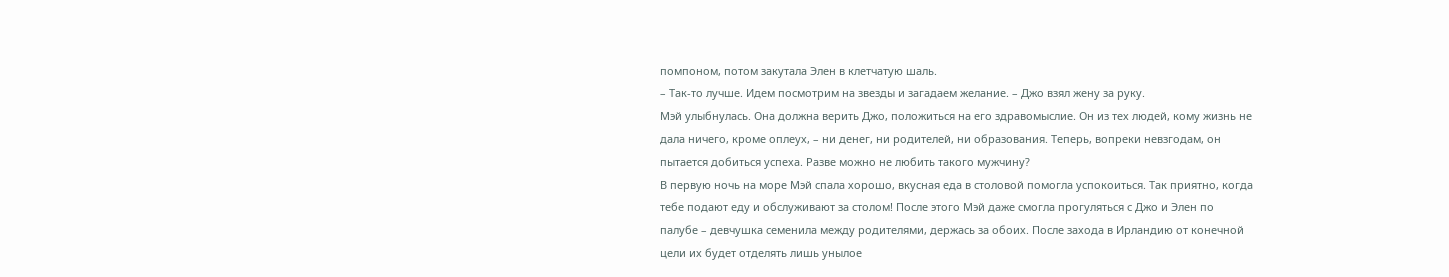помпоном, потом закутала Элен в клетчатую шаль.
– Так-то лучше. Идем посмотрим на звезды и загадаем желание. – Джо взял жену за руку.
Мэй улыбнулась. Она должна верить Джо, положиться на его здравомыслие. Он из тех людей, кому жизнь не дала ничего, кроме оплеух, – ни денег, ни родителей, ни образования. Теперь, вопреки невзгодам, он пытается добиться успеха. Разве можно не любить такого мужчину?
В первую ночь на море Мэй спала хорошо, вкусная еда в столовой помогла успокоиться. Так приятно, когда тебе подают еду и обслуживают за столом! После этого Мэй даже смогла прогуляться с Джо и Элен по палубе – девчушка семенила между родителями, держась за обоих. После захода в Ирландию от конечной цели их будет отделять лишь унылое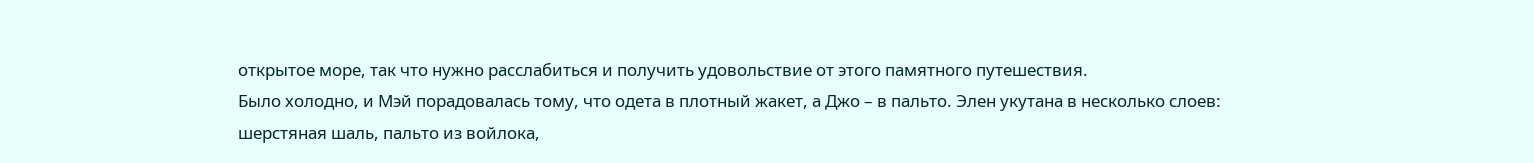открытое море, так что нужно расслабиться и получить удовольствие от этого памятного путешествия.
Было холодно, и Мэй порадовалась тому, что одета в плотный жакет, а Джо – в пальто. Элен укутана в несколько слоев: шерстяная шаль, пальто из войлока,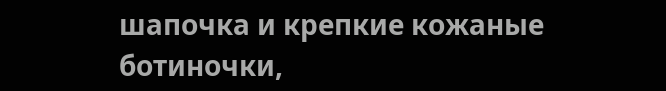шапочка и крепкие кожаные ботиночки,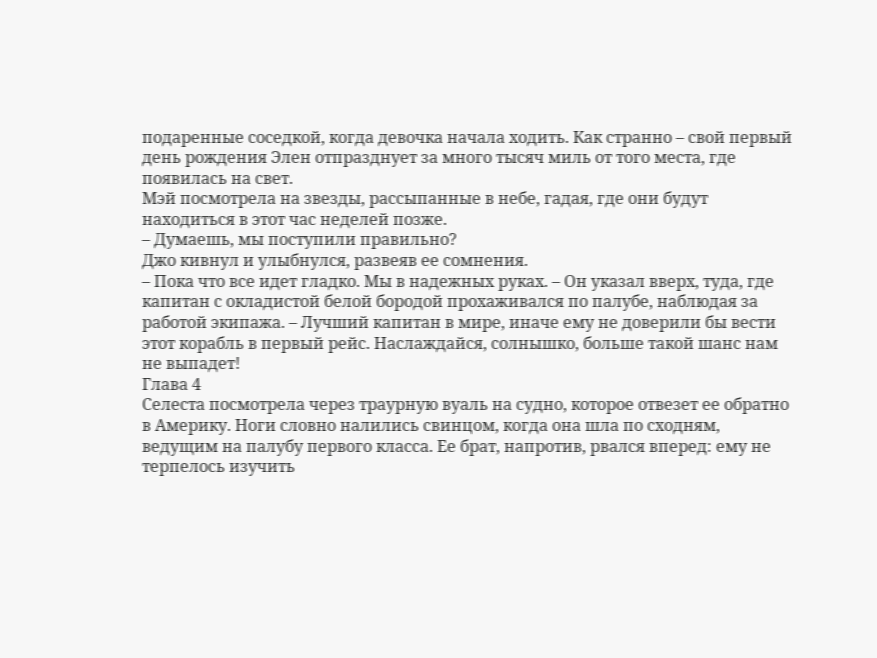подаренные соседкой, когда девочка начала ходить. Как странно – свой первый день рождения Элен отпразднует за много тысяч миль от того места, где появилась на свет.
Мэй посмотрела на звезды, рассыпанные в небе, гадая, где они будут находиться в этот час неделей позже.
– Думаешь, мы поступили правильно?
Джо кивнул и улыбнулся, развеяв ее сомнения.
– Пока что все идет гладко. Мы в надежных руках. – Он указал вверх, туда, где капитан с окладистой белой бородой прохаживался по палубе, наблюдая за работой экипажа. – Лучший капитан в мире, иначе ему не доверили бы вести этот корабль в первый рейс. Наслаждайся, солнышко, больше такой шанс нам не выпадет!
Глава 4
Селеста посмотрела через траурную вуаль на судно, которое отвезет ее обратно в Америку. Ноги словно налились свинцом, когда она шла по сходням, ведущим на палубу первого класса. Ее брат, напротив, рвался вперед: ему не терпелось изучить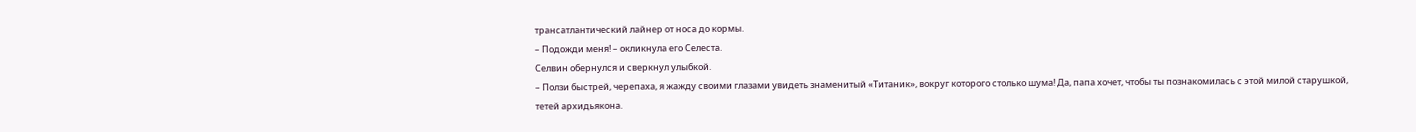трансатлантический лайнер от носа до кормы.
– Подожди меня! – окликнула его Селеста.
Селвин обернулся и сверкнул улыбкой.
– Ползи быстрей, черепаха, я жажду своими глазами увидеть знаменитый «Титаник», вокруг которого столько шума! Да, папа хочет, чтобы ты познакомилась с этой милой старушкой, тетей архидьякона.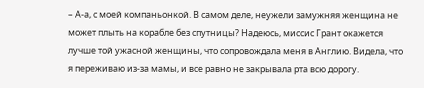– А-а, с моей компаньонкой. В самом деле, неужели замужняя женщина не может плыть на корабле без спутницы? Надеюсь, миссис Грант окажется лучше той ужасной женщины, что сопровождала меня в Англию. Видела, что я переживаю из-за мамы, и все равно не закрывала рта всю дорогу.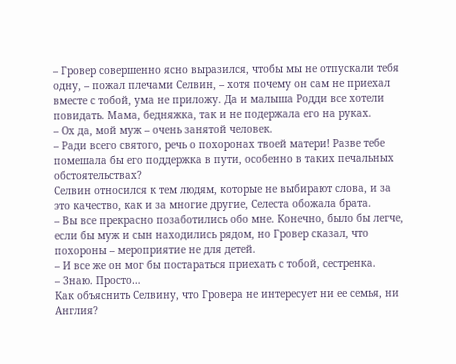– Гровер совершенно ясно выразился, чтобы мы не отпускали тебя одну, – пожал плечами Селвин, – хотя почему он сам не приехал вместе с тобой, ума не приложу. Да и малыша Родди все хотели повидать. Мама, бедняжка, так и не подержала его на руках.
– Ох да, мой муж – очень занятой человек.
– Ради всего святого, речь о похоронах твоей матери! Разве тебе помешала бы его поддержка в пути, особенно в таких печальных обстоятельствах?
Селвин относился к тем людям, которые не выбирают слова, и за это качество, как и за многие другие, Селеста обожала брата.
– Вы все прекрасно позаботились обо мне. Конечно, было бы легче, если бы муж и сын находились рядом, но Гровер сказал, что похороны – мероприятие не для детей.
– И все же он мог бы постараться приехать с тобой, сестренка.
– Знаю. Просто…
Как объяснить Селвину, что Гровера не интересует ни ее семья, ни Англия?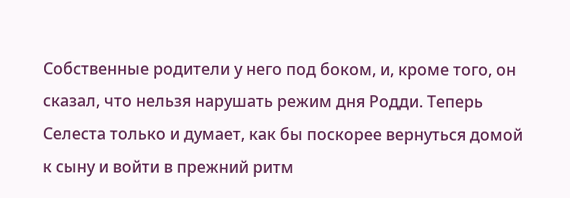Собственные родители у него под боком, и, кроме того, он сказал, что нельзя нарушать режим дня Родди. Теперь Селеста только и думает, как бы поскорее вернуться домой к сыну и войти в прежний ритм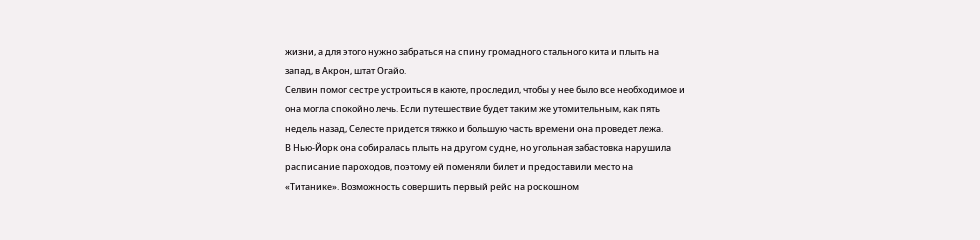жизни, а для этого нужно забраться на спину громадного стального кита и плыть на запад, в Акрон, штат Огайо.
Селвин помог сестре устроиться в каюте, проследил, чтобы у нее было все необходимое и она могла спокойно лечь. Если путешествие будет таким же утомительным, как пять недель назад, Селесте придется тяжко и большую часть времени она проведет лежа.
В Нью-Йорк она собиралась плыть на другом судне, но угольная забастовка нарушила расписание пароходов, поэтому ей поменяли билет и предоставили место на «Титанике». Возможность совершить первый рейс на роскошном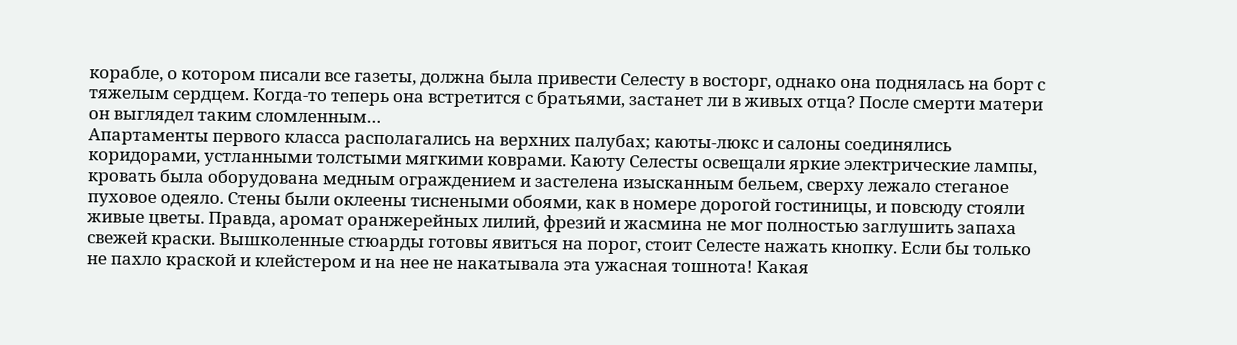корабле, о котором писали все газеты, должна была привести Селесту в восторг, однако она поднялась на борт с тяжелым сердцем. Когда-то теперь она встретится с братьями, застанет ли в живых отца? После смерти матери он выглядел таким сломленным…
Апартаменты первого класса располагались на верхних палубах; каюты-люкс и салоны соединялись коридорами, устланными толстыми мягкими коврами. Каюту Селесты освещали яркие электрические лампы, кровать была оборудована медным ограждением и застелена изысканным бельем, сверху лежало стеганое пуховое одеяло. Стены были оклеены тиснеными обоями, как в номере дорогой гостиницы, и повсюду стояли живые цветы. Правда, аромат оранжерейных лилий, фрезий и жасмина не мог полностью заглушить запаха свежей краски. Вышколенные стюарды готовы явиться на порог, стоит Селесте нажать кнопку. Если бы только не пахло краской и клейстером и на нее не накатывала эта ужасная тошнота! Какая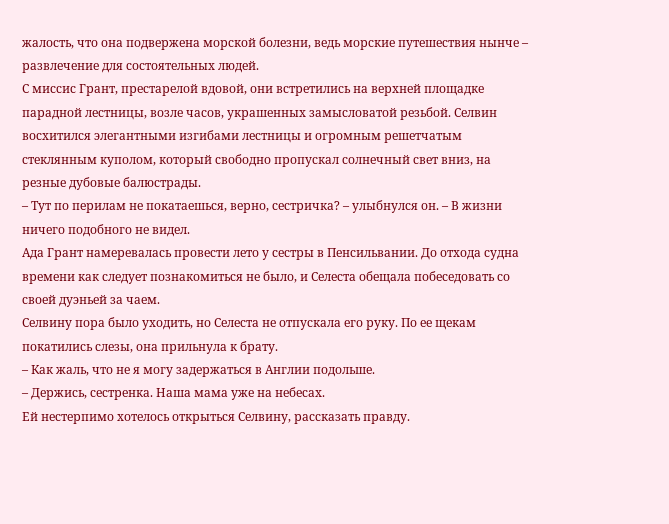жалость, что она подвержена морской болезни, ведь морские путешествия нынче – развлечение для состоятельных людей.
С миссис Грант, престарелой вдовой, они встретились на верхней площадке парадной лестницы, возле часов, украшенных замысловатой резьбой. Селвин восхитился элегантными изгибами лестницы и огромным решетчатым стеклянным куполом, который свободно пропускал солнечный свет вниз, на резные дубовые балюстрады.
– Тут по перилам не покатаешься, верно, сестричка? – улыбнулся он. – В жизни ничего подобного не видел.
Ада Грант намеревалась провести лето у сестры в Пенсильвании. До отхода судна времени как следует познакомиться не было, и Селеста обещала побеседовать со своей дуэньей за чаем.
Селвину пора было уходить, но Селеста не отпускала его руку. По ее щекам покатились слезы, она прильнула к брату.
– Как жаль, что не я могу задержаться в Англии подольше.
– Держись, сестренка. Наша мама уже на небесах.
Ей нестерпимо хотелось открыться Селвину, рассказать правду.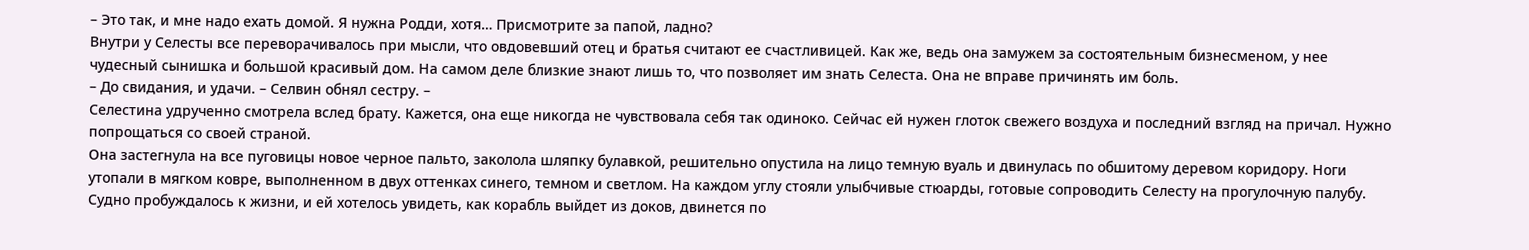– Это так, и мне надо ехать домой. Я нужна Родди, хотя… Присмотрите за папой, ладно?
Внутри у Селесты все переворачивалось при мысли, что овдовевший отец и братья считают ее счастливицей. Как же, ведь она замужем за состоятельным бизнесменом, у нее чудесный сынишка и большой красивый дом. На самом деле близкие знают лишь то, что позволяет им знать Селеста. Она не вправе причинять им боль.
– До свидания, и удачи. – Селвин обнял сестру. –
Селестина удрученно смотрела вслед брату. Кажется, она еще никогда не чувствовала себя так одиноко. Сейчас ей нужен глоток свежего воздуха и последний взгляд на причал. Нужно попрощаться со своей страной.
Она застегнула на все пуговицы новое черное пальто, заколола шляпку булавкой, решительно опустила на лицо темную вуаль и двинулась по обшитому деревом коридору. Ноги утопали в мягком ковре, выполненном в двух оттенках синего, темном и светлом. На каждом углу стояли улыбчивые стюарды, готовые сопроводить Селесту на прогулочную палубу.
Судно пробуждалось к жизни, и ей хотелось увидеть, как корабль выйдет из доков, двинется по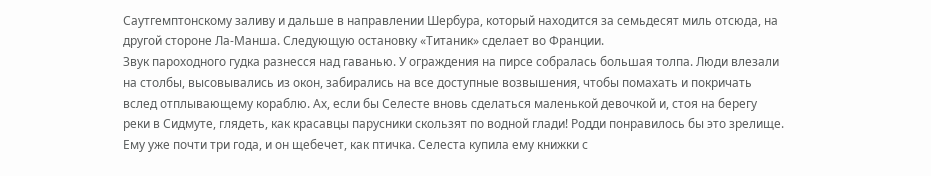Саутгемптонскому заливу и дальше в направлении Шербура, который находится за семьдесят миль отсюда, на другой стороне Ла-Манша. Следующую остановку «Титаник» сделает во Франции.
Звук пароходного гудка разнесся над гаванью. У ограждения на пирсе собралась большая толпа. Люди влезали на столбы, высовывались из окон, забирались на все доступные возвышения, чтобы помахать и покричать вслед отплывающему кораблю. Ах, если бы Селесте вновь сделаться маленькой девочкой и, стоя на берегу реки в Сидмуте, глядеть, как красавцы парусники скользят по водной глади! Родди понравилось бы это зрелище. Ему уже почти три года, и он щебечет, как птичка. Селеста купила ему книжки с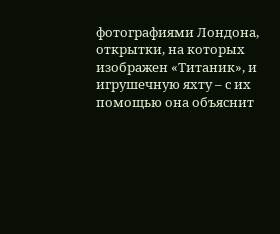фотографиями Лондона, открытки, на которых изображен «Титаник», и игрушечную яхту – с их помощью она объяснит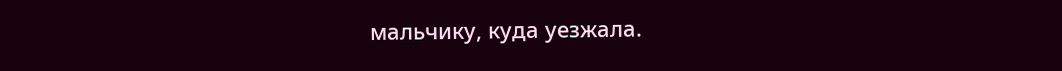мальчику, куда уезжала.